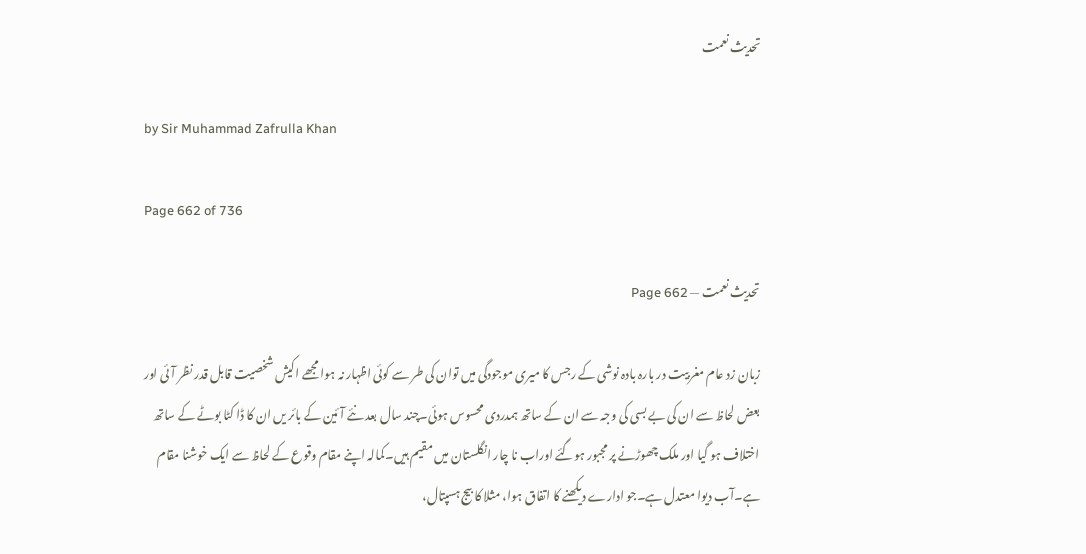تحدیث نعمت

by Sir Muhammad Zafrulla Khan

Page 662 of 736

تحدیث نعمت — Page 662

زبان زد عام مغربیت در بارہ بادہ نوشی کے رجس کا میری موجودگی میں توان کی طر سے کوئی اظہار نہ ہوا مجھے اکیش شخصیت قابل قدر نظر آئی اور بعض لحاظ سے ان کی بے بسی کی وجہ سے ان کے ساتھ ہمدردی محسوس ہوئی۔چند سال بعد نئے آئین کے بائر یں ان کا ڈا کٹا بوٹے کے ساتھ اختلاف ہو گیا اور ملک چھوڑنے پر مجبور ہوگئے اوراب نا چار انگلستان میں مقیم ہیں۔کمالہ اپنے مقام وقوع کے لحاظ سے ایک خوشنا مقام ہے۔آب دیوا معتدل ہے۔جو ادارے دیکھنے کا اتفاق ہوا، مثلا کا بیج ہسپتال،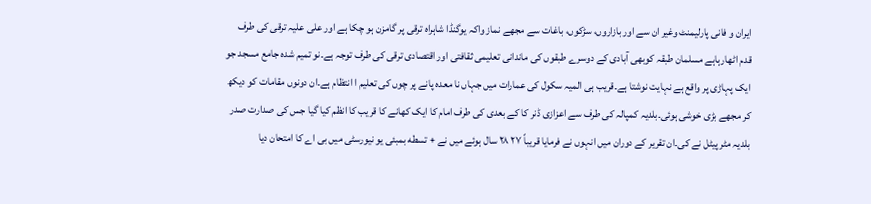ایران و فانی پارلیمنٹ وغیر ان سے اور بازاروں، سڑکوں، باغات سے مجھے نماز واکہ یوگنڈا شاہراہ ترقی پر گامزن ہو چکا ہے اور علی علیہ ترقی کی طرف قدم اٹھارہاہے مسلمان طبقہ کوبھی آبادی کے دوسرے طبقوں کی ماندانی تعلیمی ثقافتی اور اقتصادی ترقی کی طرف توجہ ہے۔نو تمیم شدہ جامع مسجد جو ایک پہاڑی پر واقع ہے نہایت نوشتا ہے۔قریب ہی المیہ سکول کی عمارات میں جہاں نا معدہ پانے پر چوں کی تعلیم ا انتظام ہے۔ان دونوں مقامات کو دیکھ کر مجھے بڑی خوشی ہوئی۔بلدیہ کمپالہ کی طرف سے اعزازی ڈنر کا کے بعدی کی طرف امام کا ایک کھانے کا قریب کا انظم کیا گیا جس کی صدارت صدر بلدیہ مٹر پیٹل نے کی۔ان تقریر کے دوران میں انہوں نے فرمایا قریباً ۲۷ ۲۸ سال ہوئے میں نے + تسطه بمبئی یو نیورسٹی میں بی اے کا امتحان دیا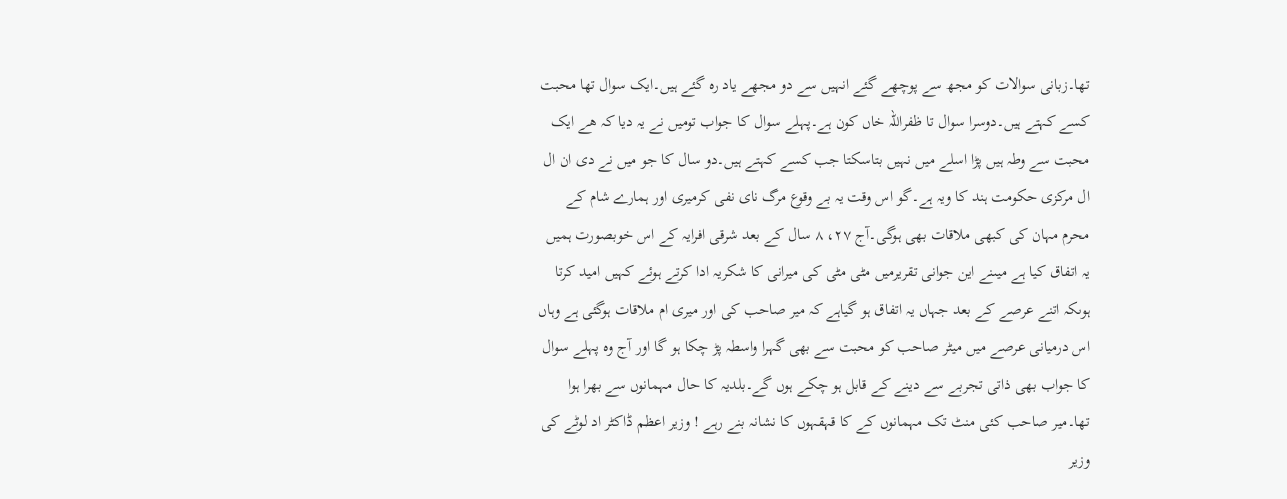تھا۔زبانی سوالات کو مجھ سے پوچھے گئے انہیں سے دو مجھے یاد رہ گئے ہیں۔ایک سوال تھا محبت کسے کہتے ہیں۔دوسرا سوال تا ظفراللہ خاں کون ہے۔پہلے سوال کا جواب تومیں نے یہ دیا کہ ھے ایک محبت سے وطہ ہیں پڑا اسلے میں نہیں بتاسکتا جب کسے کہتے ہیں۔دو سال کا جو میں نے دی ان ال ال مرکزی حکومت ہند کا ویہ ہے۔گو اس وقت یہ بے وقوع مرگ نای نفی کرمیری اور ہمارے شام کے محرم مہان کی کبھی ملاقات بھی ہوگی۔آج ۲۷، ۸ سال کے بعد شرقی افرایہ کے اس خوبصورت ہمیں یہ اتفاق کیا ہے میںنے این جوانی تقریرمیں مٹی مٹی کی میرانی کا شکریہ ادا کرتے ہوئے کہیں امید کرتا ہوںکہ اتنے عرصے کے بعد جہاں یہ اتفاق ہو گیاہے کہ میر صاحب کی اور میری ام ملاقات ہوگئی ہے وہاں اس درمیانی عرصے میں میٹر صاحب کو محبت سے بھی گہرا واسطہ پڑ چکا ہو گا اور آج وہ پہلے سوال کا جواب بھی ذاتی تجربے سے دینے کے قابل ہو چکے ہوں گے۔بلدیہ کا حال مہمانوں سے بھرا ہوا تھا۔میر صاحب کئی منٹ تک مہمانوں کے کا قہقہوں کا نشانہ بنے رہے ! وزیر اعظم ڈاکٹر اد لوٹے کی وزیر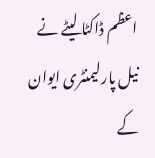اعظم ڈاکٹا لیٹے نے نیل پارلیمنٹری ایوان کے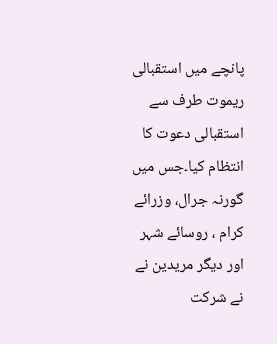پانچے میں استقبالی ریموت طرف سے استقبالی دعوت کا انتظام کیا۔جس میں گورنہ جرال، وزرائے کرام ، روسائے شہر اور دیگر مریدین نے نے شرکت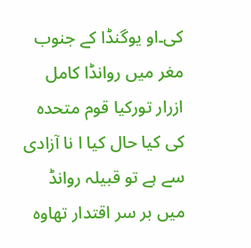کی۔او یوگنڈا کے جنوب مغر میں روانڈا کامل ازرار تورکیا قوم متحدہ کی کیا حال کیا ا نا آزادی سے ہے تو قبیلہ روانڈ میں بر سر اقتدار تھاوہ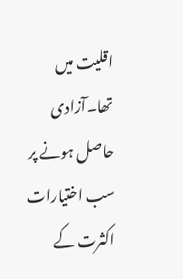اقلیت میں تھا۔آزادی حاصل ہونے پر سب اختیارات اکثرت کے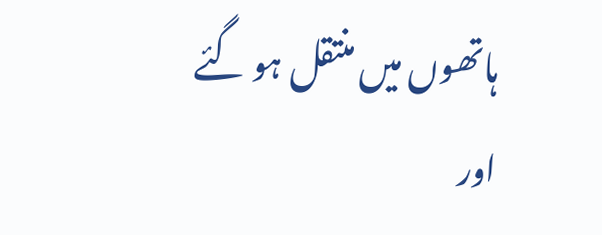ہاتھوں میں منتقل ہو گئے اور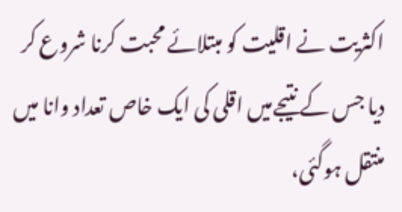اکثریت نے اقلیت کو مبتلائے محبت کرنا شروع کر دیا جس کے نتیجےمیں اقلی کی ایک خاص تعداد وانا میں منتقل ہوگئی،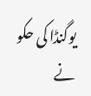یوگنڈا کی حکو نے